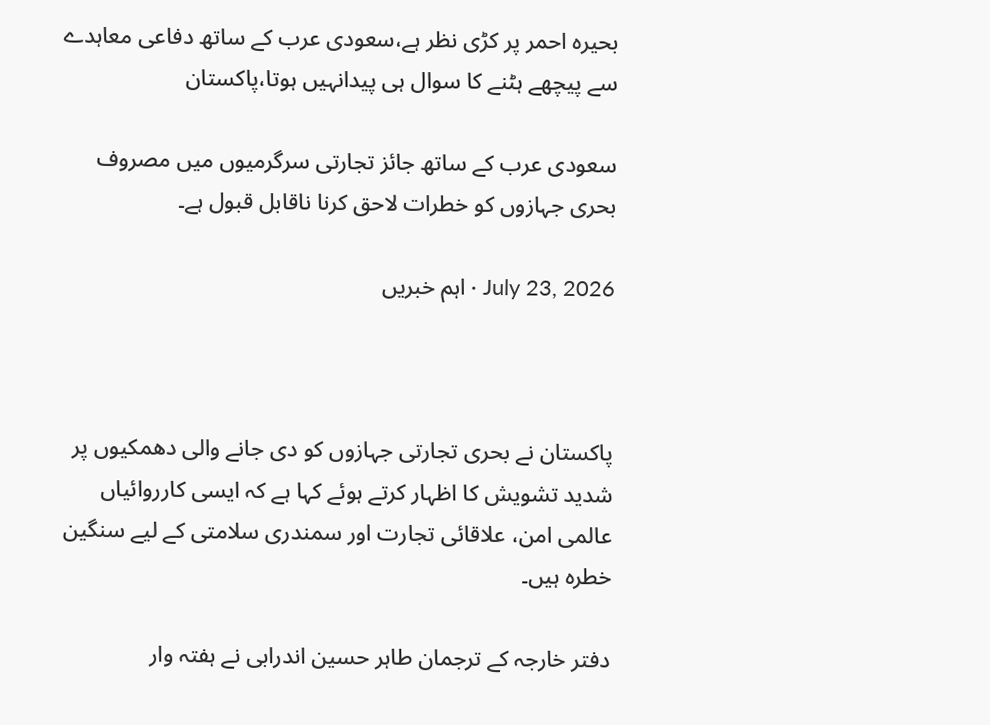بحیرہ احمر پر کڑی نظر ہے،سعودی عرب کے ساتھ دفاعی معاہدے سے پیچھے ہٹنے کا سوال ہی پیدانہیں ہوتا،پاکستان

سعودی عرب کے ساتھ جائز تجارتی سرگرمیوں میں مصروف بحری جہازوں کو خطرات لاحق کرنا ناقابل قبول ہے۔

July 23, 2026 · اہم خبریں



پاکستان نے بحری تجارتی جہازوں کو دی جانے والی دھمکیوں پر شدید تشویش کا اظہار کرتے ہوئے کہا ہے کہ ایسی کارروائیاں عالمی امن، علاقائی تجارت اور سمندری سلامتی کے لیے سنگین خطرہ ہیں۔

دفتر خارجہ کے ترجمان طاہر حسین اندرابی نے ہفتہ وار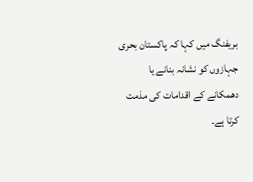بریفنگ میں کہا کہ پاکستان بحری جہازوں کو نشانہ بنانے یا دھمکانے کے اقدامات کی مذمت کرتا ہے۔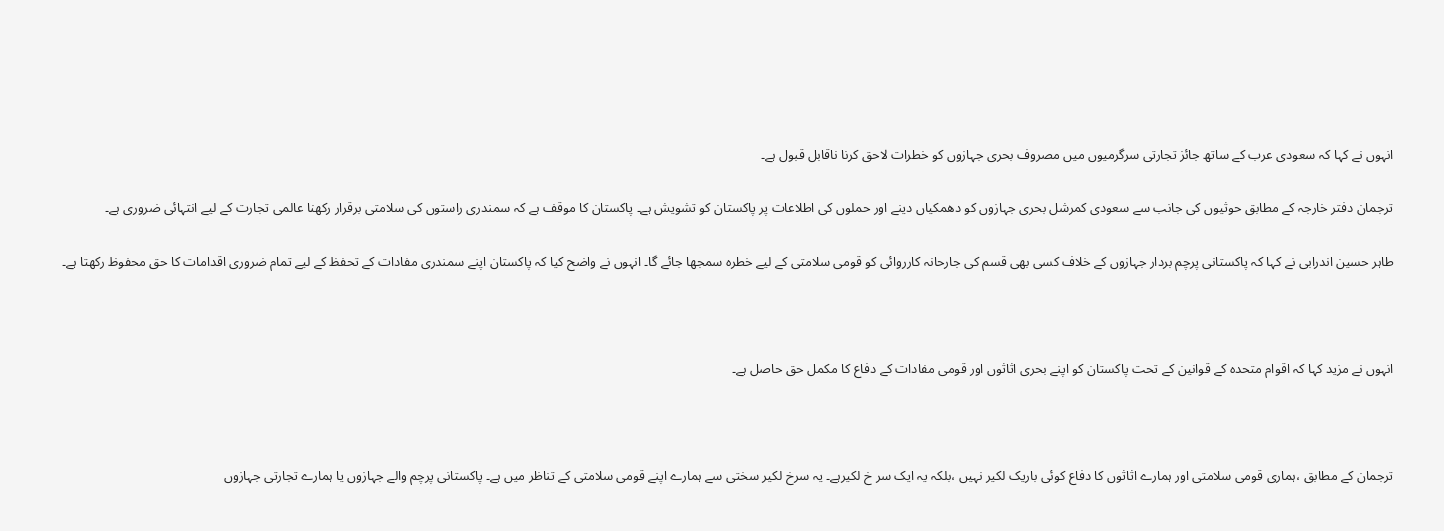انہوں نے کہا کہ سعودی عرب کے ساتھ جائز تجارتی سرگرمیوں میں مصروف بحری جہازوں کو خطرات لاحق کرنا ناقابل قبول ہے۔

ترجمان دفتر خارجہ کے مطابق حوثیوں کی جانب سے سعودی کمرشل بحری جہازوں کو دھمکیاں دینے اور حملوں کی اطلاعات پر پاکستان کو تشویش ہے۔ پاکستان کا موقف ہے کہ سمندری راستوں کی سلامتی برقرار رکھنا عالمی تجارت کے لیے انتہائی ضروری ہے۔

طاہر حسین اندرابی نے کہا کہ پاکستانی پرچم بردار جہازوں کے خلاف کسی بھی قسم کی جارحانہ کارروائی کو قومی سلامتی کے لیے خطرہ سمجھا جائے گا۔ انہوں نے واضح کیا کہ پاکستان اپنے سمندری مفادات کے تحفظ کے لیے تمام ضروری اقدامات کا حق محفوظ رکھتا ہے۔



انہوں نے مزید کہا کہ اقوام متحدہ کے قوانین کے تحت پاکستان کو اپنے بحری اثاثوں اور قومی مفادات کے دفاع کا مکمل حق حاصل ہے۔



ترجمان کے مطابق ،ہماری قومی سلامتی اور ہمارے اثاثوں کا دفاع کوئی باریک لکیر نہیں ،بلکہ یہ ایک سر خ لکیرہے۔ یہ سرخ لکیر سختی سے ہمارے اپنے قومی سلامتی کے تناظر میں ہے۔ پاکستانی پرچم والے جہازوں یا ہمارے تجارتی جہازوں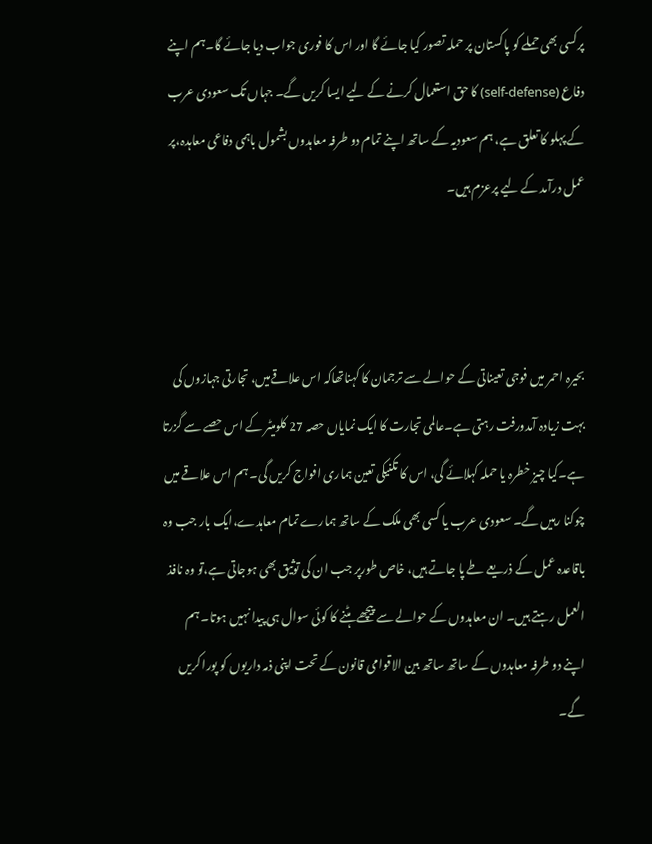پرکسی بھی حملے کو پاکستان پر حملہ تصور کیا جائے گا اور اس کا فوری جواب دیا جائے گا۔ہم اپنے دفاع (self-defense) کا حق استعمال کرنے کے لیے ایسا کریں گے۔ جہاں تک سعودی عرب کے پہلو کا تعلق ہے، ہم سعودیہ کے ساتھ اپنے تمام دو طرفہ معاہدوں بشمول باہمی دفاعی معاہدہ،پر عمل درآمد کے لیے پرعزم ہیں۔



بحیرہ احمر میں فوجی تعیناتی کے حوالے سے ترجمان کا کہناتھاکہ اس علاقےمیں، تجارتی جہازوں کی بہت زیادہ آمدورفت رہتی ہے۔عالمی تجارت کا ایک نمایاں حصہ 27 کلومیٹر کے اس حصے سے گزرتا ہے۔کیا چیز خطرہ یا حملہ کہلائے گی، اس کا تکنیکی تعین ہماری افواج کریں گی۔ ہم اس علاقے میں چوکنا رہیں گے۔ سعودی عرب یا کسی بھی ملک کے ساتھ ہمارے تمام معاہدے،ایک بار جب وہ باقاعدہ عمل کے ذریعے طے پا جاتے ہیں، خاص طورپر جب ان کی توثیق بھی ہوجاتی ہے،تو وہ نافذ العمل رہتے ہیں۔ ان معاہدوں کے حوالے سے پیچھے ہٹنے کا کوئی سوال ہی پیدا نہیں ہوتا۔ ہم اپنے دو طرفہ معاہدوں کے ساتھ ساتھ بین الاقوامی قانون کے تحت اپنی ذمہ داریوں کو پورا کریں گے۔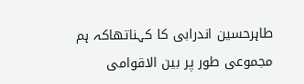طاہرحسین اندرابی کا کہناتھاکہ ہم مجموعی طور پر بین الاقوامی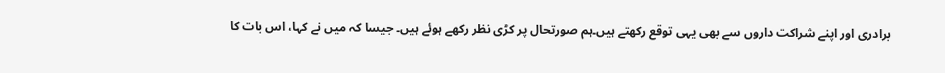برادری اور اپنے شراکت داروں سے بھی یہی توقع رکھتے ہیں۔ہم صورتحال پر کڑی نظر رکھے ہوئے ہیں۔ جیسا کہ میں نے کہا، اس بات کا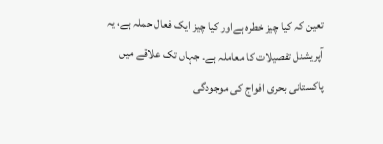تعین کہ کیا چیز خطرہ ہےاور کیا چیز ایک فعال حملہ ہے، یہ آپریشنل تفصیلات کا معاملہ ہے۔ جہاں تک علاقے میں پاکستانی بحری افواج کی موجودگی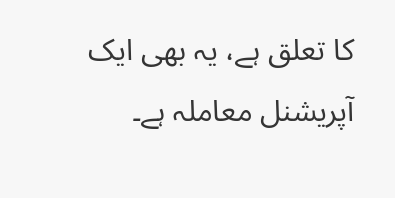کا تعلق ہے، یہ بھی ایک آپریشنل معاملہ ہے۔